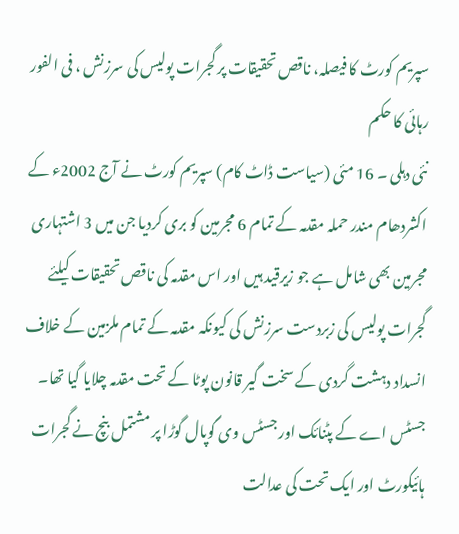سپریم کورٹ کا فیصلہ، ناقص تحقیقات پر گجرات پولیس کی سرزنش ، فی الفور رہائی کا حکم
نئی دہلی ۔ 16 مئی (سیاست ڈاٹ کام) سپریم کورٹ نے آج 2002ء کے اکشردھام مندر حملہ مقدمہ کے تمام 6 مجرمین کو بری کردیا جن میں 3 اشتہاری مجرمین بھی شامل ہے جو زیرقید ہیں اور اس مقدمہ کی ناقص تحقیقات کیلئے گجرات پولیس کی زبردست سرزنش کی کیونکہ مقدمہ کے تمام ملزمین کے خلاف انسداد دہشت گردی کے سخت گیر قانون پوٹا کے تحت مقدمہ چلایا گیا تھا۔
جسٹس اے کے پٹنائک اور جسٹس وی گوپال گوڑا پر مشتمل بنچ نے گجرات ہائیکورٹ اور ایک تحت کی عدالت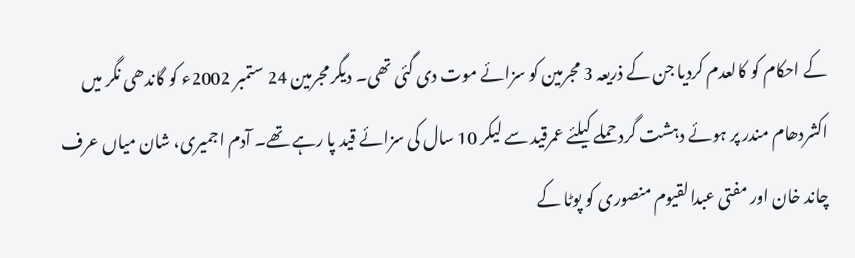کے احکام کو کالعدم کردیا جن کے ذریعہ 3 مجرمین کو سزائے موت دی گئی تھی۔ دیگر مجرمین 24 ستمبر 2002ء کو گاندھی نگر میں اکشردھام مندر پر ہوئے دہشت گرد حملے کیلئے عمرقید سے لیکر 10 سال کی سزائے قید پا رہے تھے۔ آدم اجمیری، شان میاں عرف چاند خان اور مفتی عبدالقیوم منصوری کو پوٹا کے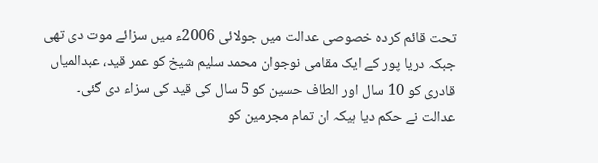تحت قائم کردہ خصوصی عدالت میں جولائی 2006ء میں سزائے موت دی تھی جبکہ دریا پور کے ایک مقامی نوجوان محمد سلیم شیخ کو عمر قید، عبدالمیاں قادری کو 10 سال اور الطاف حسین کو 5 سال کی قید کی سزاء دی گئی۔ عدالت نے حکم دیا ہیکہ ان تمام مجرمین کو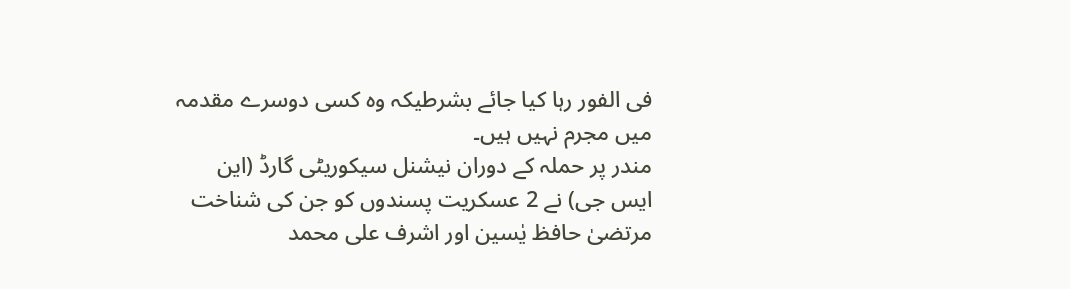فی الفور رہا کیا جائے بشرطیکہ وہ کسی دوسرے مقدمہ میں مجرم نہیں ہیں۔
مندر پر حملہ کے دوران نیشنل سیکوریٹی گارڈ (این ایس جی) نے 2 عسکریت پسندوں کو جن کی شناخت مرتضیٰ حافظ یٰسین اور اشرف علی محمد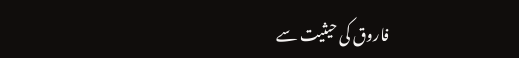فاروق کی حیثیت سے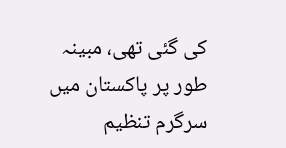کی گئی تھی، مبینہ طور پر پاکستان میں سرگرم تنظیم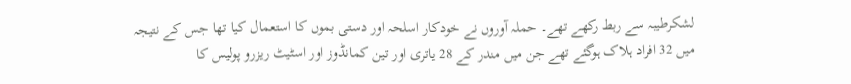لشکرطیبہ سے ربط رکھے تھے۔ حملہ آوروں نے خودکار اسلحہ اور دستی بموں کا استعمال کیا تھا جس کے نتیجہ میں 32 افراد ہلاک ہوگئے تھے جن میں مندر کے 28 یاتری اور تین کمانڈوز اور اسٹیٹ ریزرو پولیس کا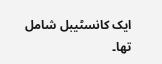ایک کانسٹیبل شامل تھا۔